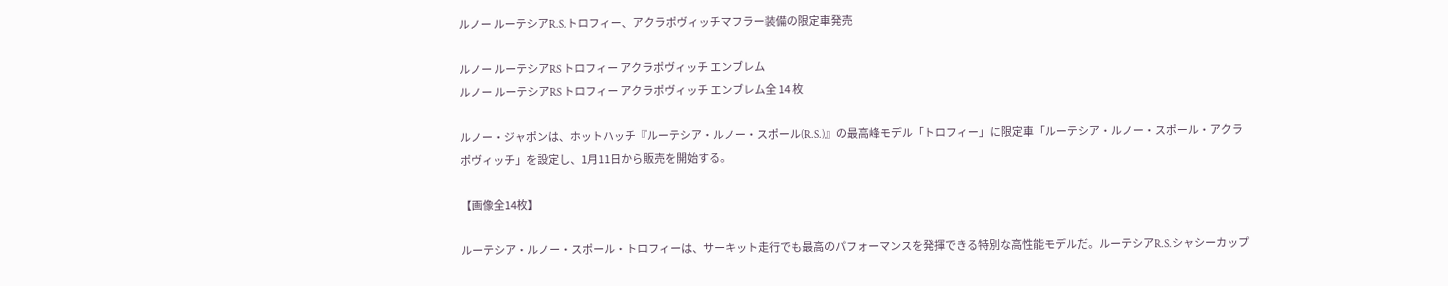ルノー ルーテシアR.S.トロフィー、アクラポヴィッチマフラー装備の限定車発売

ルノー ルーテシアRS トロフィー アクラポヴィッチ エンブレム
ルノー ルーテシアRS トロフィー アクラポヴィッチ エンブレム全 14 枚

ルノー・ジャポンは、ホットハッチ『ルーテシア・ルノー・スポール(R.S.)』の最高峰モデル「トロフィー」に限定車「ルーテシア・ルノー・スポール・アクラポヴィッチ」を設定し、1月11日から販売を開始する。

【画像全14枚】

ルーテシア・ルノー・スポール・トロフィーは、サーキット走行でも最高のパフォーマンスを発揮できる特別な高性能モデルだ。ルーテシアR.S.シャシーカップ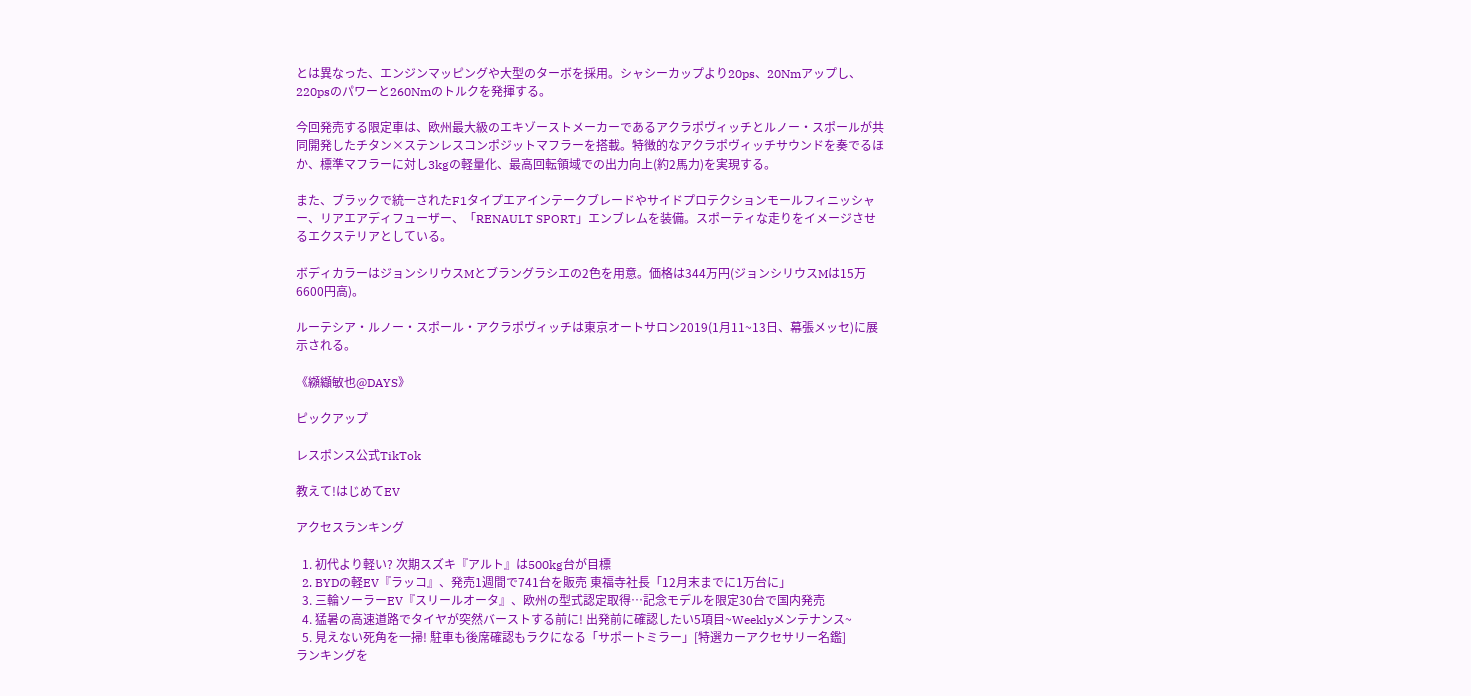とは異なった、エンジンマッピングや大型のターボを採用。シャシーカップより20ps、20Nmアップし、220psのパワーと260Nmのトルクを発揮する。

今回発売する限定車は、欧州最大級のエキゾーストメーカーであるアクラポヴィッチとルノー・スポールが共同開発したチタン×ステンレスコンポジットマフラーを搭載。特徴的なアクラポヴィッチサウンドを奏でるほか、標準マフラーに対し3kgの軽量化、最高回転領域での出力向上(約2馬力)を実現する。

また、ブラックで統一されたF1タイプエアインテークブレードやサイドプロテクションモールフィニッシャー、リアエアディフューザー、「RENAULT SPORT」エンブレムを装備。スポーティな走りをイメージさせるエクステリアとしている。

ボディカラーはジョンシリウスMとブラングラシエの2色を用意。価格は344万円(ジョンシリウスMは15万6600円高)。

ルーテシア・ルノー・スポール・アクラポヴィッチは東京オートサロン2019(1月11~13日、幕張メッセ)に展示される。

《纐纈敏也@DAYS》

ピックアップ

レスポンス公式TikTok

教えて!はじめてEV

アクセスランキング

  1. 初代より軽い? 次期スズキ『アルト』は500kg台が目標
  2. BYDの軽EV『ラッコ』、発売1週間で741台を販売 東福寺社長「12月末までに1万台に」
  3. 三輪ソーラーEV『スリールオータ』、欧州の型式認定取得…記念モデルを限定30台で国内発売
  4. 猛暑の高速道路でタイヤが突然バーストする前に! 出発前に確認したい5項目~Weeklyメンテナンス~
  5. 見えない死角を一掃! 駐車も後席確認もラクになる「サポートミラー」[特選カーアクセサリー名鑑]
ランキングを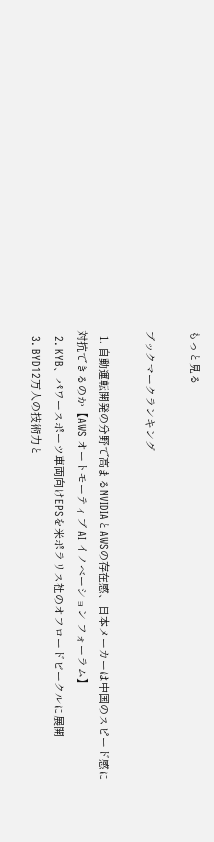もっと見る

ブックマークランキング

  1. 自動運転開発の分野で高まるNVIDIAとAWSの存在感、日本メーカーは中国のスピード感に対抗できるのか【AWS オートモーティブ AI イノベーション フォーラム】
  2. KYB、パワースポーツ車両向けEPSを米ポラリス社のオフロードビークルに展開
  3. BYD12万人の技術力と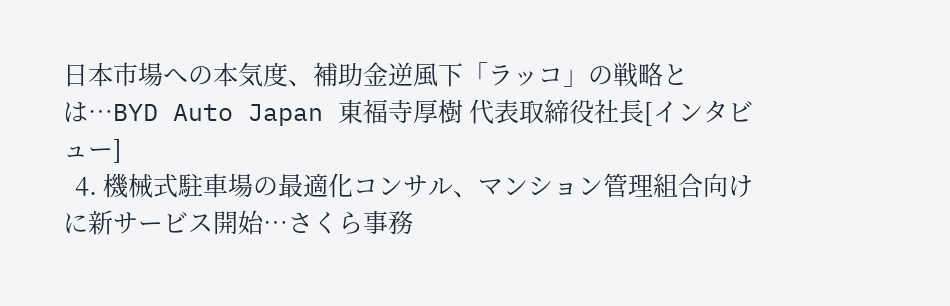日本市場への本気度、補助金逆風下「ラッコ」の戦略とは…BYD Auto Japan 東福寺厚樹 代表取締役社長[インタビュー]
  4. 機械式駐車場の最適化コンサル、マンション管理組合向けに新サービス開始…さくら事務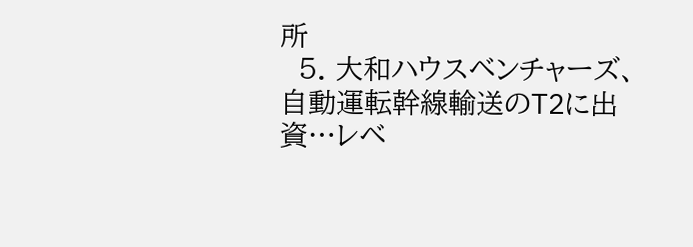所
  5. 大和ハウスベンチャーズ、自動運転幹線輸送のT2に出資…レベ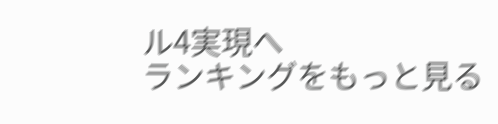ル4実現へ
ランキングをもっと見る